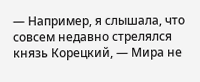— Например, я слышала, что совсем недавно стрелялся князь Корецкий, — Мира не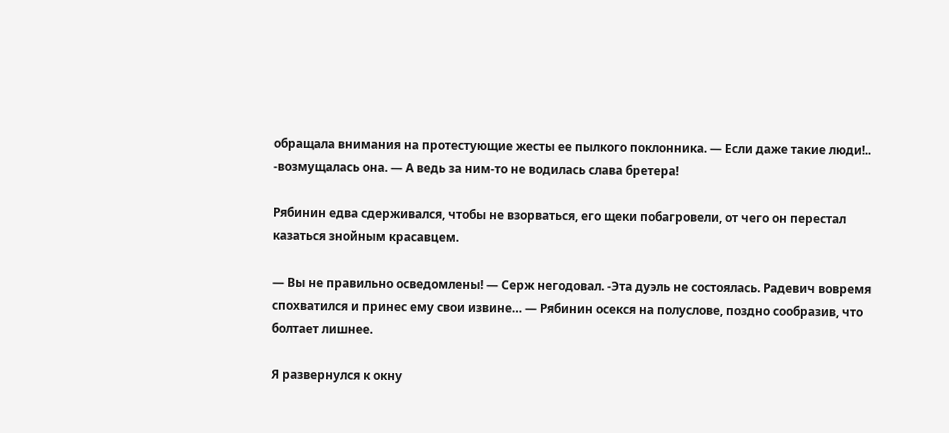обращала внимания на протестующие жесты ее пылкого поклонника. — Если даже такие люди!.. -возмущалась она. — А ведь за ним-то не водилась слава бретера!

Рябинин едва сдерживался, чтобы не взорваться, его щеки побагровели, от чего он перестал казаться знойным красавцем.

— Вы не правильно осведомлены! — Серж негодовал. -Эта дуэль не состоялась. Радевич вовремя спохватился и принес ему свои извине… — Рябинин осекся на полуслове, поздно сообразив, что болтает лишнее.

Я развернулся к окну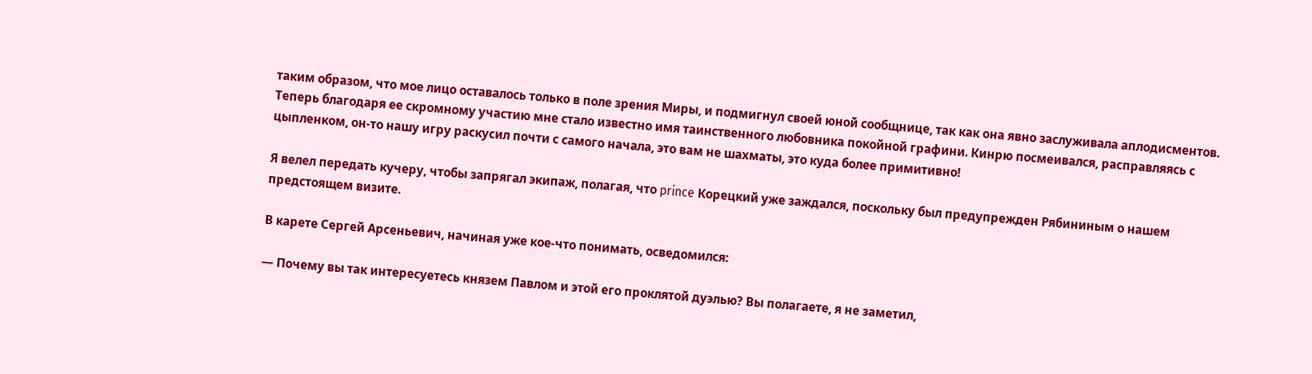таким образом, что мое лицо оставалось только в поле зрения Миры, и подмигнул своей юной сообщнице, так как она явно заслуживала аплодисментов. Теперь благодаря ее скромному участию мне стало известно имя таинственного любовника покойной графини. Кинрю посмеивался, расправляясь с цыпленком, он-то нашу игру раскусил почти с самого начала, это вам не шахматы, это куда более примитивно!

Я велел передать кучеру, чтобы запрягал экипаж, полагая, что prince Корецкий уже заждался, поскольку был предупрежден Рябининым о нашем предстоящем визите.

В карете Сергей Арсеньевич, начиная уже кое-что понимать, осведомился:

— Почему вы так интересуетесь князем Павлом и этой его проклятой дуэлью? Вы полагаете, я не заметил,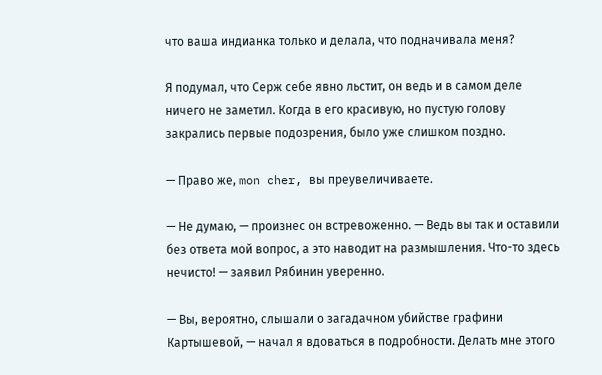что ваша индианка только и делала, что подначивала меня?

Я подумал, что Серж себе явно льстит, он ведь и в самом деле ничего не заметил. Когда в его красивую, но пустую голову закрались первые подозрения, было уже слишком поздно.

— Право же, mon cher, вы преувеличиваете.

— Не думаю, — произнес он встревоженно. — Ведь вы так и оставили без ответа мой вопрос, а это наводит на размышления. Что-то здесь нечисто! — заявил Рябинин уверенно.

— Вы, вероятно, слышали о загадачном убийстве графини Картышевой, — начал я вдоваться в подробности. Делать мне этого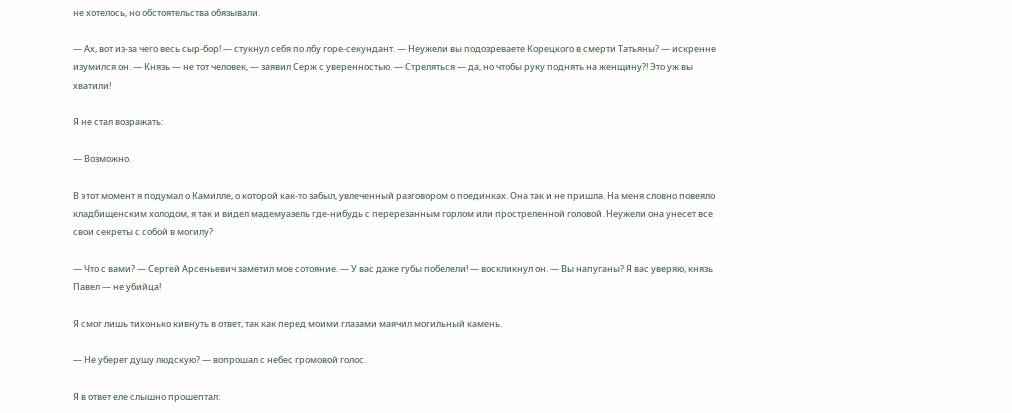не хотелось, но обстоятельства обязывали.

— Ах, вот из-за чего весь сыр-бор! — стукнул себя по лбу горе-секундант. — Неужели вы подозреваете Корецкого в смерти Татьяны? — искренне изумился он. — Князь — не тот человек, — заявил Серж с уверенностью. — Стреляться — да, но чтобы руку поднять на женщину?! Это уж вы хватили!

Я не стал возражать:

— Возможно.

В этот момент я подумал о Камилле, о которой как-то забыл, увлеченный разговором о поединках. Она так и не пришла. На меня словно повеяло кладбищенским холодом, я так и видел мадемуазель где-нибудь с перерезанным горлом или простреленной головой. Неужели она унесет все свои секреты с собой в могилу?

— Что с вами? — Сергей Арсеньевич заметил мое сотояние. — У вас даже губы побелели! — воскликнул он. — Вы напуганы? Я вас уверяю, князь Павел — не убийца!

Я смог лишь тихонько кивнуть в ответ, так как перед моими глазами маячил могильный камень.

— Не уберег душу людскую? — вопрошал с небес громовой голос.

Я в ответ еле слышно прошептал: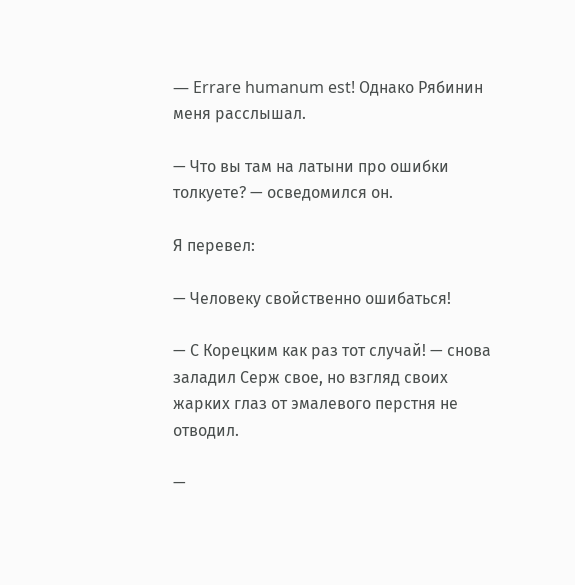— Errare humanum est! Однако Рябинин меня расслышал.

— Что вы там на латыни про ошибки толкуете? — осведомился он.

Я перевел:

— Человеку свойственно ошибаться!

— С Корецким как раз тот случай! — снова заладил Серж свое, но взгляд своих жарких глаз от эмалевого перстня не отводил.

—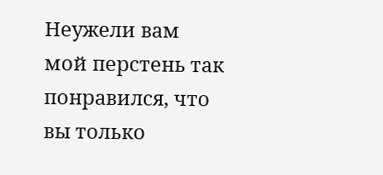Неужели вам мой перстень так понравился, что вы только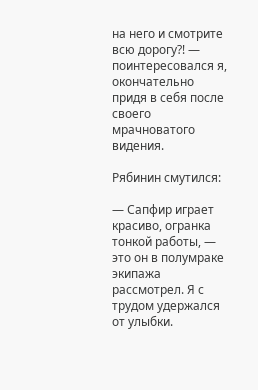на него и смотрите всю дорогу?! — поинтересовался я, окончательно придя в себя после своего мрачноватого видения.

Рябинин смутился:

— Сапфир играет красиво, огранка тонкой работы, — это он в полумраке экипажа рассмотрел. Я с трудом удержался от улыбки.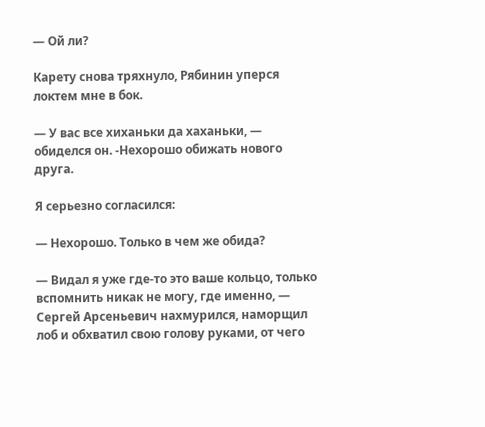— Ой ли?

Карету снова тряхнуло, Рябинин уперся локтем мне в бок.

— У вас все хиханьки да хаханьки, — обиделся он. -Нехорошо обижать нового друга.

Я серьезно согласился:

— Нехорошо. Только в чем же обида?

— Видал я уже где-то это ваше кольцо, только вспомнить никак не могу, где именно, — Сергей Арсеньевич нахмурился, наморщил лоб и обхватил свою голову руками, от чего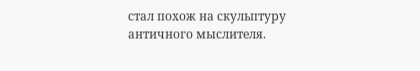стал похож на скульптуру античного мыслителя.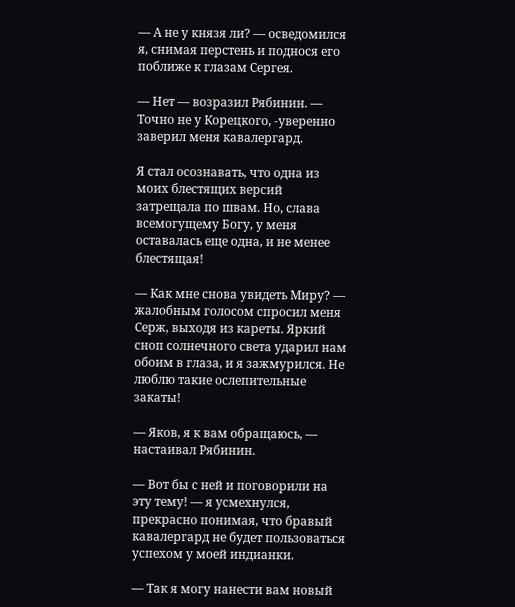— А не у князя ли? — осведомился я, снимая перстень и поднося его поближе к глазам Сергея.

— Нет — возразил Рябинин. — Точно не у Корецкого, -уверенно заверил меня кавалергард.

Я стал осознавать, что одна из моих блестящих версий затрещала по швам. Но, слава всемогущему Богу, у меня оставалась еще одна, и не менее блестящая!

— Как мне снова увидеть Миру? — жалобным голосом спросил меня Серж, выходя из кареты. Яркий сноп солнечного света ударил нам обоим в глаза, и я зажмурился. Не люблю такие ослепительные закаты!

— Яков, я к вам обращаюсь, — настаивал Рябинин.

— Вот бы с ней и поговорили на эту тему! — я усмехнулся, прекрасно понимая, что бравый кавалергард не будет пользоваться успехом у моей индианки.

— Так я могу нанести вам новый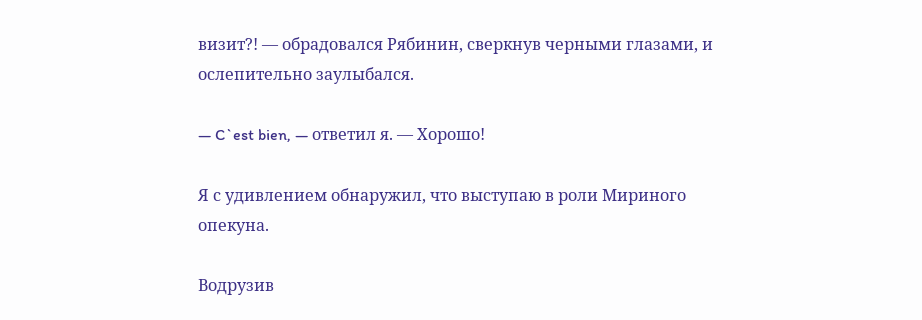визит?! — обрадовался Рябинин, сверкнув черными глазами, и ослепительно заулыбался.

— C`est bien, — ответил я. — Хорошо!

Я с удивлением обнаружил, что выступаю в роли Мириного опекуна.

Водрузив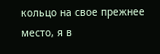кольцо на свое прежнее место, я в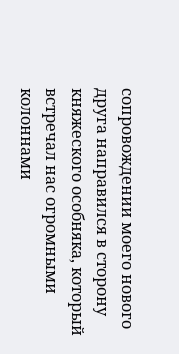сопровождении моего нового друга направился в сторону княжеского особняка, который встречал нас огромными колоннами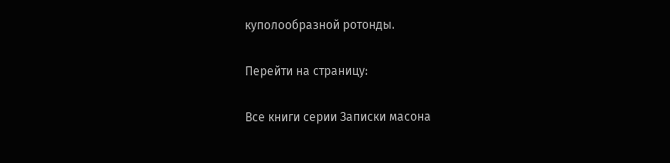куполообразной ротонды.

Перейти на страницу:

Все книги серии Записки масона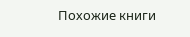Похожие книги